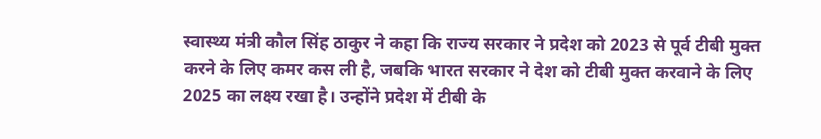स्वास्थ्य मंत्री कौल सिंह ठाकुर ने कहा कि राज्य सरकार ने प्रदेश को 2023 से पूर्व टीबी मुक्त करने के लिए कमर कस ली है, जबकि भारत सरकार ने देश को टीबी मुक्त करवाने के लिए 2025 का लक्ष्य रखा है। उन्होंने प्रदेश में टीबी के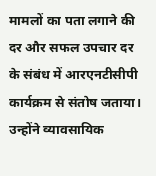मामलों का पता लगाने की दर और सफल उपचार दर के संबंध में आरएनटीसीपी कार्यक्रम से संतोष जताया।
उन्होंने व्यावसायिक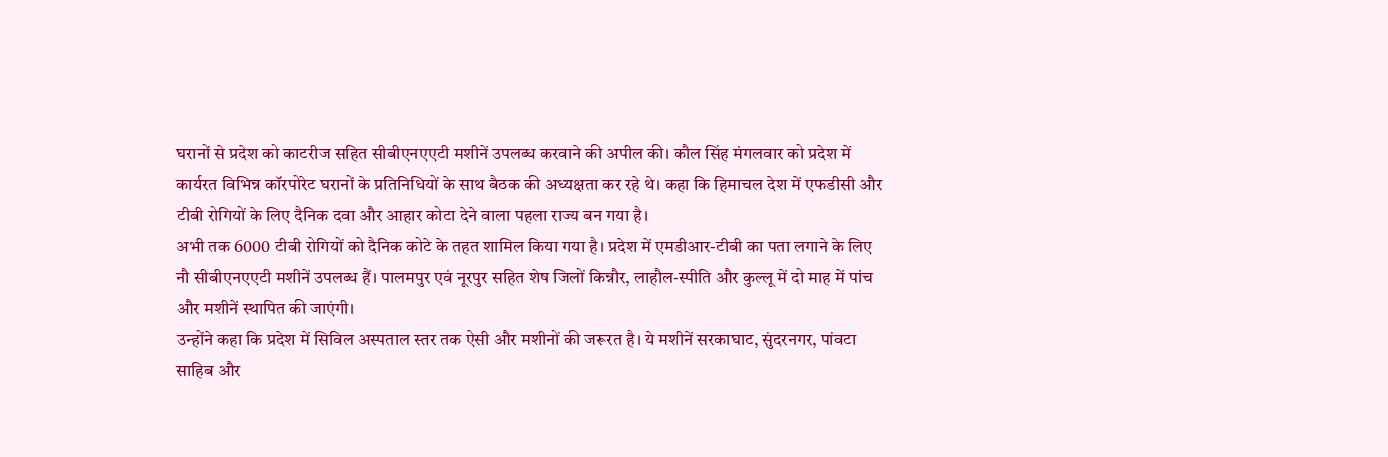घरानों से प्रदेश को काटरीज सहित सीबीएनएएटी मशीनें उपलब्ध करवाने की अपील की। कौल सिंह मंगलवार को प्रदेश में कार्यरत विभिन्न कॉरपोरेट घरानों के प्रतिनिधियों के साथ बैठक की अध्यक्षता कर रहे थे। कहा कि हिमाचल देश में एफडीसी और टीबी रोगियों के लिए दैनिक दवा और आहार कोटा देने वाला पहला राज्य बन गया है।
अभी तक 6000 टीबी रोगियों को दैनिक कोटे के तहत शामिल किया गया है। प्रदेश में एमडीआर-टीबी का पता लगाने के लिए नौ सीबीएनएएटी मशीनें उपलब्ध हैं। पालमपुर एवं नूरपुर सहित शेष जिलों किन्नौर, लाहौल-स्पीति और कुल्लू में दो माह में पांच और मशीनें स्थापित की जाएंगी।
उन्होंने कहा कि प्रदेश में सिविल अस्पताल स्तर तक ऐसी और मशीनों की जरूरत है। ये मशीनें सरकाघाट, सुंदरनगर, पांवटा साहिब और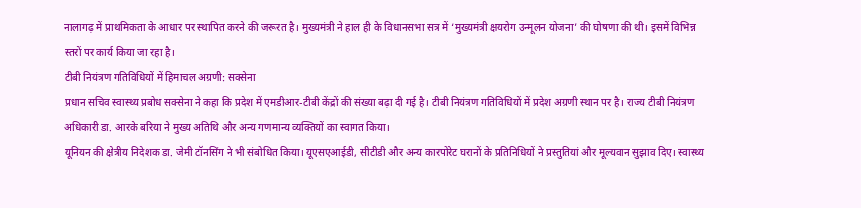नालागढ़ में प्राथमिकता के आधार पर स्थापित करने की जरूरत है। मुख्यमंत्री ने हाल ही के विधानसभा सत्र में ‘मुख्यमंत्री क्षयरोग उन्मूलन योजना’ की घोषणा की थी। इसमें विभिन्न स्तरों पर कार्य किया जा रहा है।
टीबी नियंत्रण गतिविधियों में हिमाचल अग्रणी: सक्सेना
प्रधान सचिव स्वास्थ्य प्रबोध सक्सेना ने कहा कि प्रदेश में एमडीआर-टीबी केंद्रों की संख्या बढ़ा दी गई है। टीबी नियंत्रण गतिविधियों में प्रदेश अग्रणी स्थान पर है। राज्य टीबी नियंत्रण अधिकारी डा. आरके बरिया ने मुख्य अतिथि और अन्य गणमान्य व्यक्तियों का स्वागत किया।
यूनियन की क्षेत्रीय निदेशक डा. जेमी टॉनसिंग ने भी संबोधित किया। यूएसएआईडी, सीटीडी और अन्य कारपोरेट घरानों के प्रतिनिधियों ने प्रस्तुतियां और मूल्यवान सुझाव दिए। स्वास्थ्य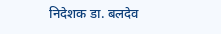निदेशक डा. बलदेव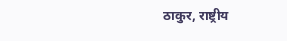ठाकुर, राष्ट्रीय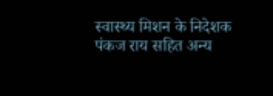स्वास्थ्य मिशन के निदेशक पंकज राय सहित अन्य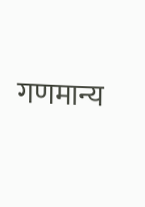गणमान्य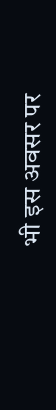भी इस अवसर पर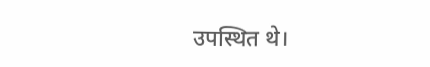उपस्थित थे।